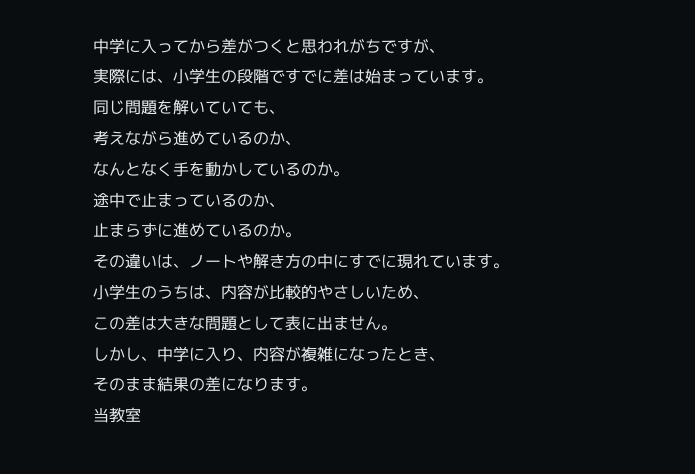中学に入ってから差がつくと思われがちですが、
実際には、小学生の段階ですでに差は始まっています。
同じ問題を解いていても、
考えながら進めているのか、
なんとなく手を動かしているのか。
途中で止まっているのか、
止まらずに進めているのか。
その違いは、ノートや解き方の中にすでに現れています。
小学生のうちは、内容が比較的やさしいため、
この差は大きな問題として表に出ません。
しかし、中学に入り、内容が複雑になったとき、
そのまま結果の差になります。
当教室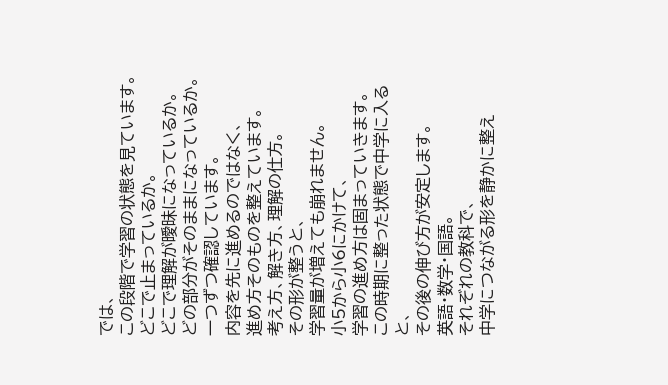では、
この段階で学習の状態を見ています。
どこで止まっているか。
どこで理解が曖昧になっているか。
どの部分がそのままになっているか。
一つずつ確認しています。
内容を先に進めるのではなく、
進め方そのものを整えています。
考え方、解き方、理解の仕方。
その形が整うと、
学習量が増えても崩れません。
小5から小6にかけて、
学習の進め方は固まっていきます。
この時期に整った状態で中学に入ると、
その後の伸び方が安定します。
英語・数学・国語。
それぞれの教科で、
中学につながる形を静かに整え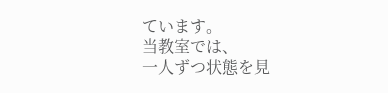ています。
当教室では、
一人ずつ状態を見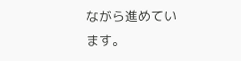ながら進めています。